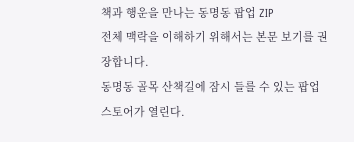책과 행운을 만나는 동명동 팝업 ZIP
전체 맥락을 이해하기 위해서는 본문 보기를 권장합니다.
동명동 골목 산책길에 잠시 들를 수 있는 팝업 스토어가 열린다.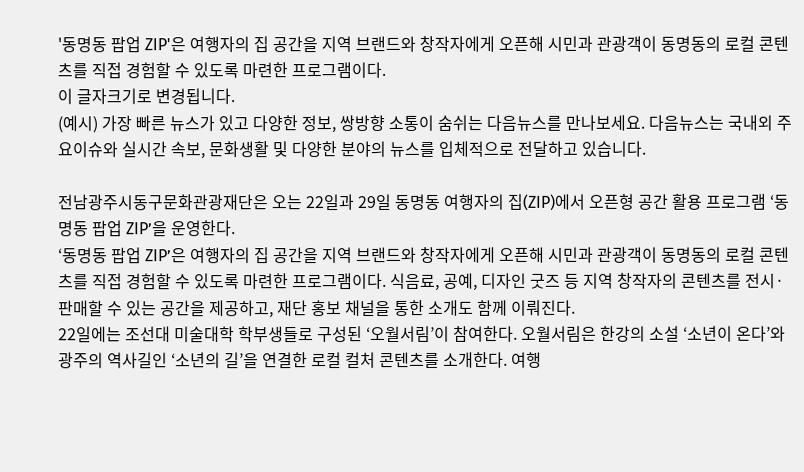'동명동 팝업 ZIP'은 여행자의 집 공간을 지역 브랜드와 창작자에게 오픈해 시민과 관광객이 동명동의 로컬 콘텐츠를 직접 경험할 수 있도록 마련한 프로그램이다.
이 글자크기로 변경됩니다.
(예시) 가장 빠른 뉴스가 있고 다양한 정보, 쌍방향 소통이 숨쉬는 다음뉴스를 만나보세요. 다음뉴스는 국내외 주요이슈와 실시간 속보, 문화생활 및 다양한 분야의 뉴스를 입체적으로 전달하고 있습니다.

전남광주시동구문화관광재단은 오는 22일과 29일 동명동 여행자의 집(ZIP)에서 오픈형 공간 활용 프로그램 ‘동명동 팝업 ZIP’을 운영한다.
‘동명동 팝업 ZIP’은 여행자의 집 공간을 지역 브랜드와 창작자에게 오픈해 시민과 관광객이 동명동의 로컬 콘텐츠를 직접 경험할 수 있도록 마련한 프로그램이다. 식음료, 공예, 디자인 굿즈 등 지역 창작자의 콘텐츠를 전시·판매할 수 있는 공간을 제공하고, 재단 홍보 채널을 통한 소개도 함께 이뤄진다.
22일에는 조선대 미술대학 학부생들로 구성된 ‘오월서림’이 참여한다. 오월서림은 한강의 소설 ‘소년이 온다’와 광주의 역사길인 ‘소년의 길’을 연결한 로컬 컬처 콘텐츠를 소개한다. 여행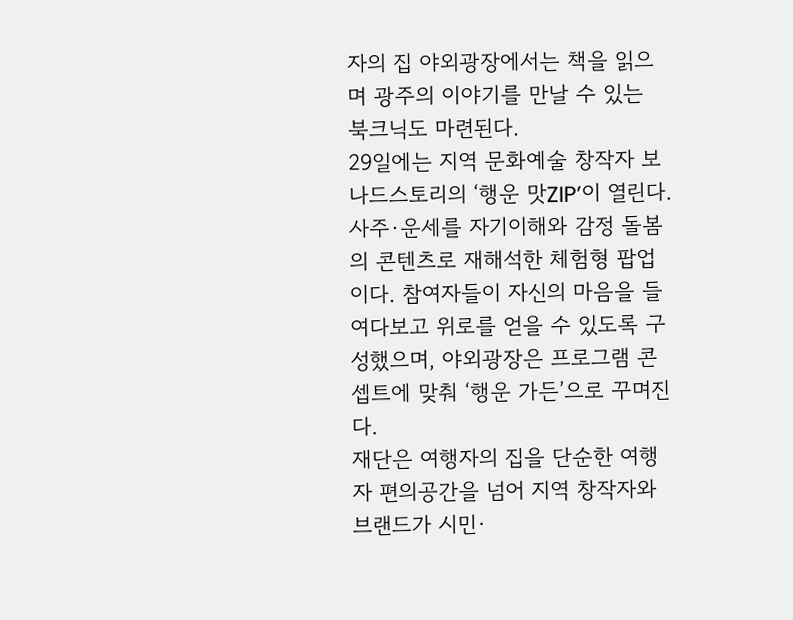자의 집 야외광장에서는 책을 읽으며 광주의 이야기를 만날 수 있는 북크닉도 마련된다.
29일에는 지역 문화예술 창작자 보나드스토리의 ‘행운 맛ZIP’이 열린다. 사주·운세를 자기이해와 감정 돌봄의 콘텐츠로 재해석한 체험형 팝업이다. 참여자들이 자신의 마음을 들여다보고 위로를 얻을 수 있도록 구성했으며, 야외광장은 프로그램 콘셉트에 맞춰 ‘행운 가든’으로 꾸며진다.
재단은 여행자의 집을 단순한 여행자 편의공간을 넘어 지역 창작자와 브랜드가 시민·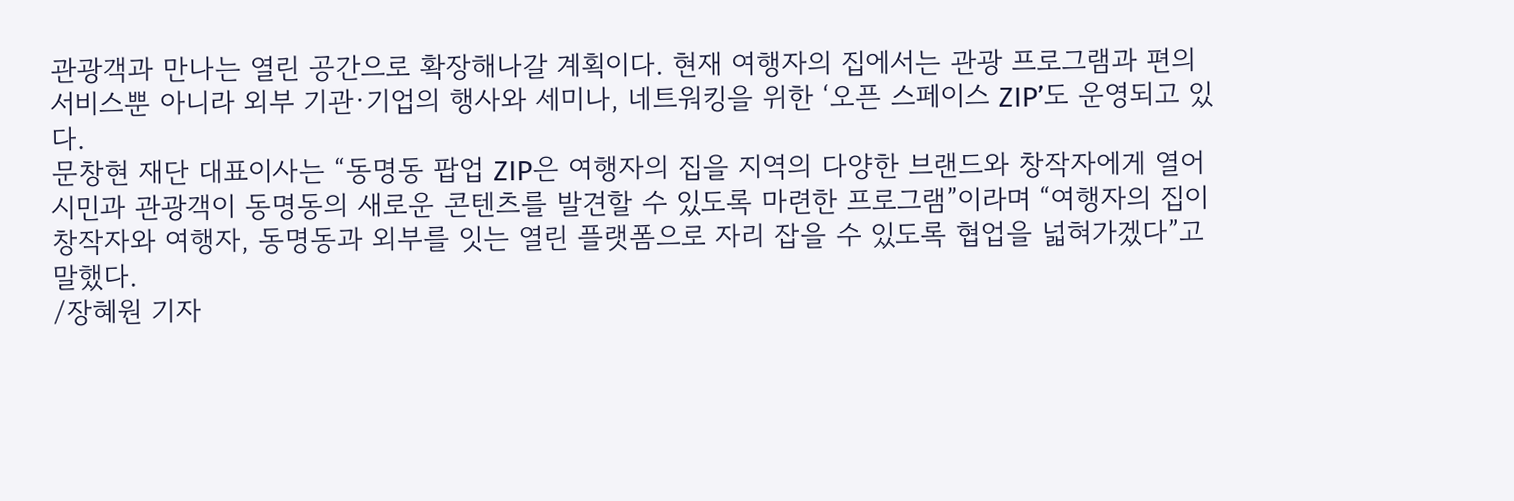관광객과 만나는 열린 공간으로 확장해나갈 계획이다. 현재 여행자의 집에서는 관광 프로그램과 편의서비스뿐 아니라 외부 기관·기업의 행사와 세미나, 네트워킹을 위한 ‘오픈 스페이스 ZIP’도 운영되고 있다.
문창현 재단 대표이사는 “동명동 팝업 ZIP은 여행자의 집을 지역의 다양한 브랜드와 창작자에게 열어 시민과 관광객이 동명동의 새로운 콘텐츠를 발견할 수 있도록 마련한 프로그램”이라며 “여행자의 집이 창작자와 여행자, 동명동과 외부를 잇는 열린 플랫폼으로 자리 잡을 수 있도록 협업을 넓혀가겠다”고 말했다.
/장혜원 기자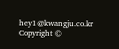hey1@kwangju.co.kr
Copyright ©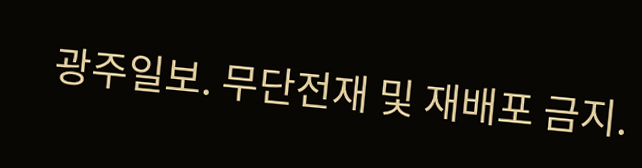광주일보. 무단전재 및 재배포 금지.